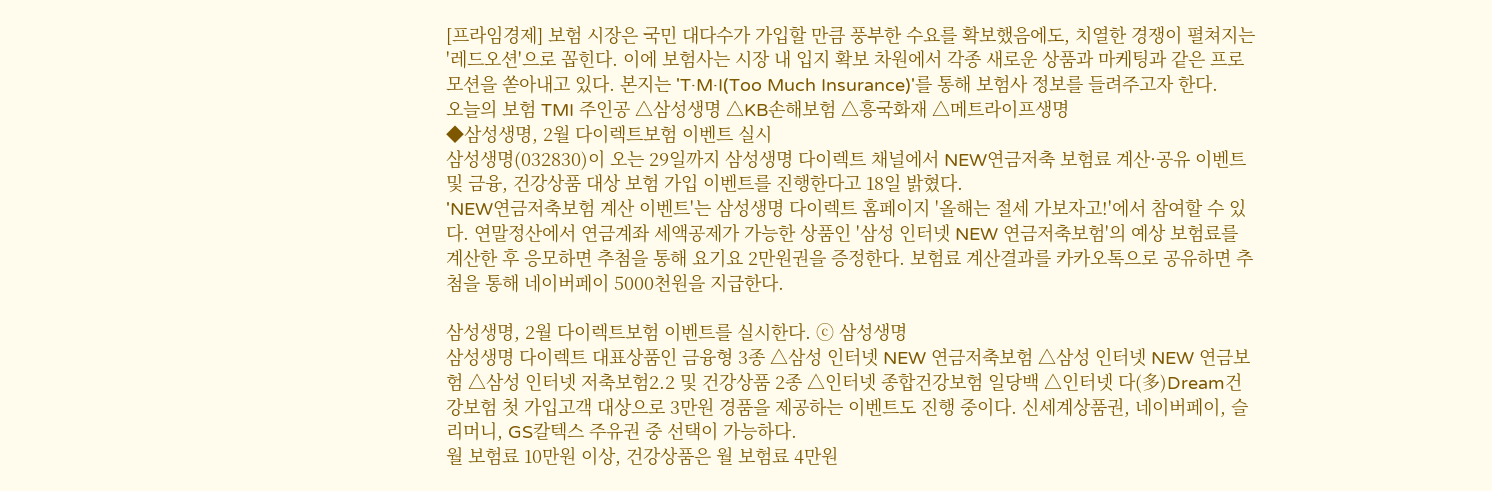[프라임경제] 보험 시장은 국민 대다수가 가입할 만큼 풍부한 수요를 확보했음에도, 치열한 경쟁이 펼쳐지는 '레드오션'으로 꼽힌다. 이에 보험사는 시장 내 입지 확보 차원에서 각종 새로운 상품과 마케팅과 같은 프로모션을 쏟아내고 있다. 본지는 'T·M·I(Too Much Insurance)'를 통해 보험사 정보를 들려주고자 한다.
오늘의 보험 TMI 주인공 △삼성생명 △KB손해보험 △흥국화재 △메트라이프생명
◆삼성생명, 2월 다이렉트보험 이벤트 실시
삼성생명(032830)이 오는 29일까지 삼성생명 다이렉트 채널에서 NEW연금저축 보험료 계산·공유 이벤트 및 금융, 건강상품 대상 보험 가입 이벤트를 진행한다고 18일 밝혔다.
'NEW연금저축보험 계산 이벤트'는 삼성생명 다이렉트 홈페이지 '올해는 절세 가보자고!'에서 참여할 수 있다. 연말정산에서 연금계좌 세액공제가 가능한 상품인 '삼성 인터넷 NEW 연금저축보험'의 예상 보험료를 계산한 후 응모하면 추첨을 통해 요기요 2만원권을 증정한다. 보험료 계산결과를 카카오톡으로 공유하면 추첨을 통해 네이버페이 5000천원을 지급한다.

삼성생명, 2월 다이렉트보험 이벤트를 실시한다. ⓒ 삼성생명
삼성생명 다이렉트 대표상품인 금융형 3종 △삼성 인터넷 NEW 연금저축보험 △삼성 인터넷 NEW 연금보험 △삼성 인터넷 저축보험2.2 및 건강상품 2종 △인터넷 종합건강보험 일당백 △인터넷 다(多)Dream건강보험 첫 가입고객 대상으로 3만원 경품을 제공하는 이벤트도 진행 중이다. 신세계상품권, 네이버페이, 슬리머니, GS칼텍스 주유권 중 선택이 가능하다.
월 보험료 10만원 이상, 건강상품은 월 보험료 4만원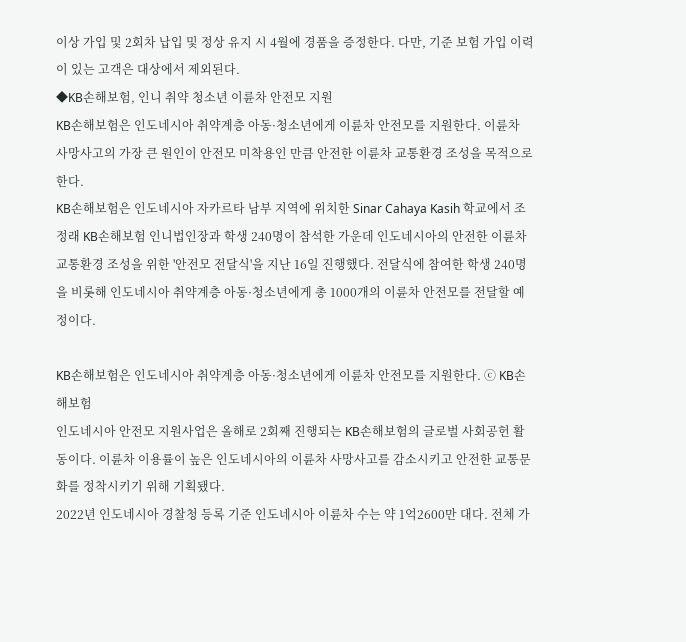이상 가입 및 2회차 납입 및 정상 유지 시 4월에 경품을 증정한다. 다만, 기준 보험 가입 이력이 있는 고객은 대상에서 제외된다.
◆KB손해보험, 인니 취약 청소년 이륜차 안전모 지원
KB손해보험은 인도네시아 취약계층 아동·청소년에게 이륜차 안전모를 지원한다. 이륜차 사망사고의 가장 큰 원인이 안전모 미착용인 만큼 안전한 이륜차 교통환경 조성을 목적으로 한다.
KB손해보험은 인도네시아 자카르타 남부 지역에 위치한 Sinar Cahaya Kasih 학교에서 조정래 KB손해보험 인니법인장과 학생 240명이 참석한 가운데 인도네시아의 안전한 이륜차 교통환경 조성을 위한 '안전모 전달식'을 지난 16일 진행했다. 전달식에 참여한 학생 240명을 비롯해 인도네시아 취약계층 아동·청소년에게 총 1000개의 이륜차 안전모를 전달할 예정이다.

KB손해보험은 인도네시아 취약계층 아동·청소년에게 이륜차 안전모를 지원한다. ⓒ KB손해보험
인도네시아 안전모 지원사업은 올해로 2회째 진행되는 KB손해보험의 글로벌 사회공헌 활동이다. 이륜차 이용률이 높은 인도네시아의 이륜차 사망사고를 감소시키고 안전한 교통문화를 정착시키기 위해 기획됐다.
2022년 인도네시아 경찰청 등록 기준 인도네시아 이륜차 수는 약 1억2600만 대다. 전체 가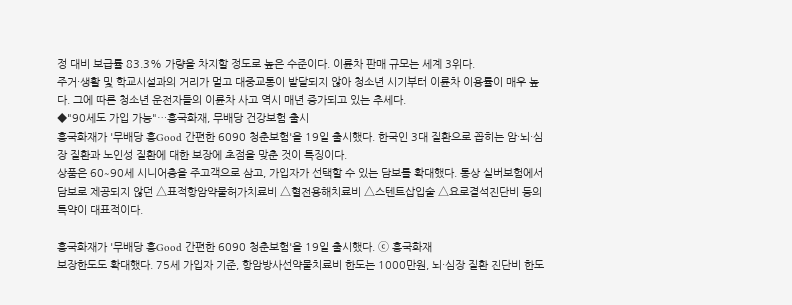정 대비 보급률 83.3% 가량을 차지할 정도로 높은 수준이다. 이륜차 판매 규모는 세계 3위다.
주거·생활 및 학교시설과의 거리가 멀고 대중교통이 발달되지 않아 청소년 시기부터 이륜차 이용률이 매우 높다. 그에 따른 청소년 운전자들의 이륜차 사고 역시 매년 증가되고 있는 추세다.
◆"90세도 가입 가능"…흥국화재, 무배당 건강보험 출시
흥국화재가 '무배당 흥Good 간편한 6090 청춘보험'을 19일 출시했다. 한국인 3대 질환으로 꼽히는 암·뇌·심장 질환과 노인성 질환에 대한 보장에 초점을 맞춘 것이 특징이다.
상품은 60∼90세 시니어층을 주고객으로 삼고, 가입자가 선택할 수 있는 담보를 확대했다. 통상 실버보험에서 담보로 제공되지 않던 △표적항암약물허가치료비 △혈전용해치료비 △스텐트삽입술 △요로결석진단비 등의 특약이 대표적이다.

흥국화재가 '무배당 흥Good 간편한 6090 청춘보험'을 19일 출시했다. ⓒ 흥국화재
보장한도도 확대했다. 75세 가입자 기준, 항암방사선약물치료비 한도는 1000만원, 뇌·심장 질환 진단비 한도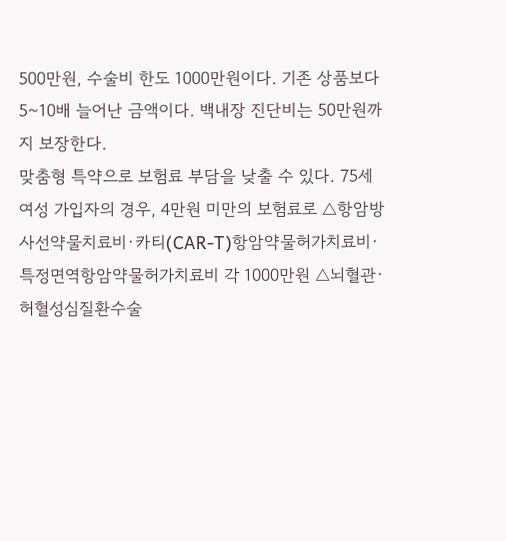500만원, 수술비 한도 1000만원이다. 기존 상품보다 5~10배 늘어난 금액이다. 백내장 진단비는 50만원까지 보장한다.
맞춤형 특약으로 보험료 부담을 낮출 수 있다. 75세 여성 가입자의 경우, 4만원 미만의 보험료로 △항암방사선약물치료비·카티(CAR-T)항암약물허가치료비·특정면역항암약물허가치료비 각 1000만원 △뇌혈관·허혈성심질환수술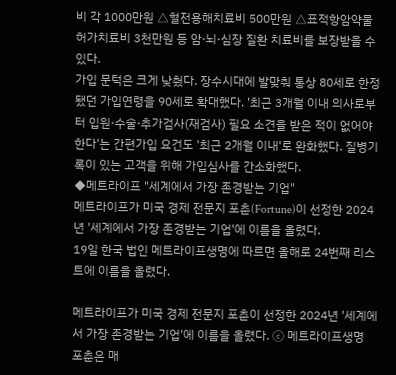비 각 1000만원 △혈전용해치료비 500만원 △표적항암약물허가치료비 3천만원 등 암·뇌·심장 질환 치료비를 보장받을 수 있다.
가입 문턱은 크게 낮췄다. 장수시대에 발맞춰 통상 80세로 한정됐던 가입연령을 90세로 확대했다. '최근 3개월 이내 의사로부터 입원·수술·추가검사(재검사) 필요 소견을 받은 적이 없어야 한다'는 간편가입 요건도 '최근 2개월 이내'로 완화했다. 질병기록이 있는 고객을 위해 가입심사를 간소화했다.
◆메트라이프 "세계에서 가장 존경받는 기업"
메트라이프가 미국 경제 전문지 포춘(Fortune)이 선정한 2024년 '세계에서 가장 존경받는 기업'에 이름을 올렸다.
19일 한국 법인 메트라이프생명에 따르면 올해로 24번째 리스트에 이름을 올렸다.

메트라이프가 미국 경제 전문지 포춘이 선정한 2024년 '세계에서 가장 존경받는 기업'에 이름을 올렸다. ⓒ 메트라이프생명
포춘은 매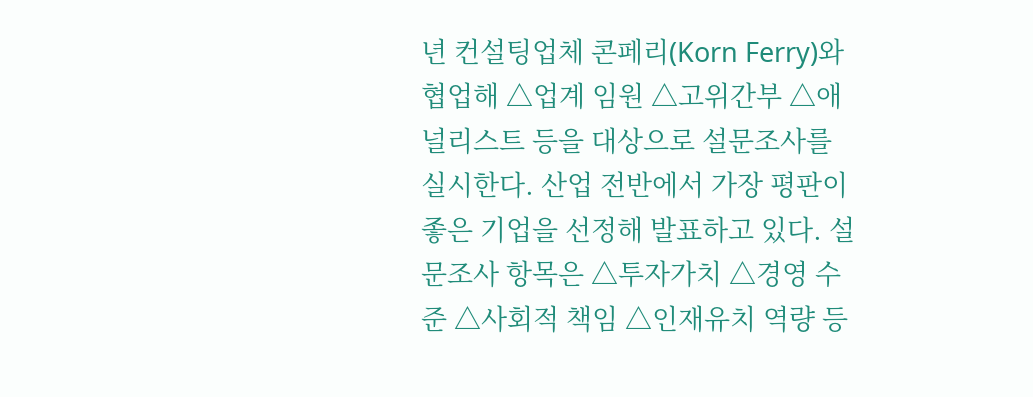년 컨설팅업체 콘페리(Korn Ferry)와 협업해 △업계 임원 △고위간부 △애널리스트 등을 대상으로 설문조사를 실시한다. 산업 전반에서 가장 평판이 좋은 기업을 선정해 발표하고 있다. 설문조사 항목은 △투자가치 △경영 수준 △사회적 책임 △인재유치 역량 등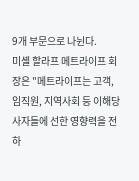9개 부문으로 나뉜다.
미셸 할라프 메트라이프 회장은 "메트라이프는 고객, 임직원, 지역사회 등 이해당사자들에 선한 영향력을 전하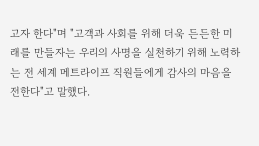고자 한다"며 "고객과 사회를 위해 더욱 든든한 미래를 만들자는 우리의 사명을 실천하기 위해 노력하는 전 세계 메트라이프 직원들에게 감사의 마음을 전한다"고 말했다.